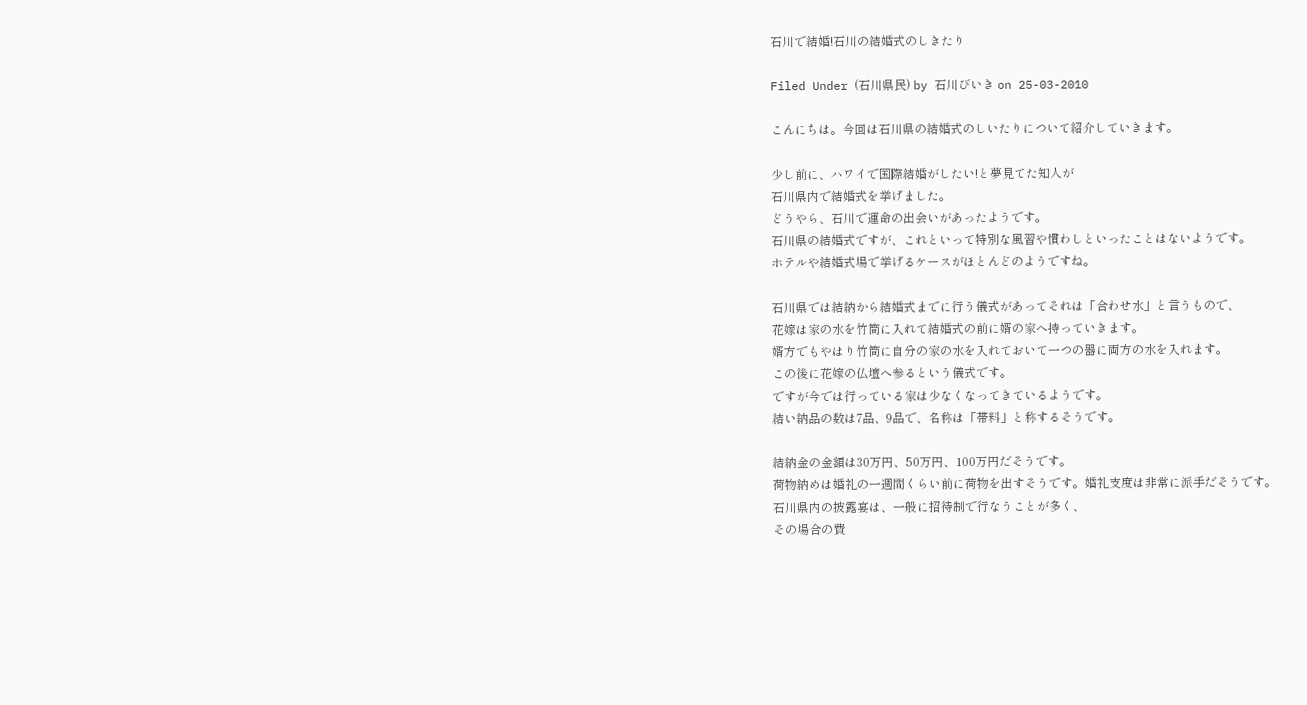石川で結婚!石川の結婚式のしきたり

Filed Under (石川県民) by 石川びいき on 25-03-2010

こんにちは。今回は石川県の結婚式のしいたりについて紹介していきます。

少し前に、ハワイで国際結婚がしたい!と夢見てた知人が
石川県内で結婚式を挙げました。
どうやら、石川で運命の出会いがあったようです。
石川県の結婚式ですが、これといって特別な風習や慣わしといったことはないようです。
ホテルや結婚式場で挙げるケースがほとんどのようですね。

石川県では結納から結婚式までに行う儀式があってそれは「合わせ水」と言うもので、
花嫁は家の水を竹筒に入れて結婚式の前に婿の家へ持っていきます。
婿方でもやはり竹筒に自分の家の水を入れておいて一つの器に両方の水を入れます。
この後に花嫁の仏壇へ参るという儀式です。
ですが今では行っている家は少なくなってきているようです。
結い納品の数は7品、9品で、名称は「帯料」と称するそうです。

結納金の金額は30万円、50万円、100万円だそうです。
荷物納めは婚礼の一週間くらい前に荷物を出すそうです。婚礼支度は非常に派手だそうです。
石川県内の披露宴は、一般に招待制で行なうことが多く、
その場合の費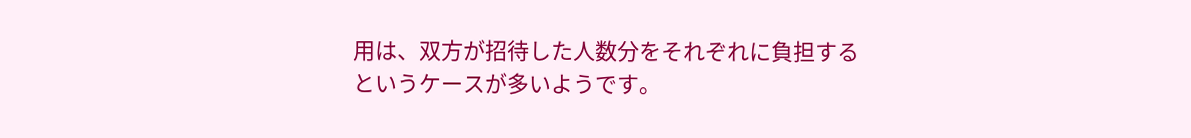用は、双方が招待した人数分をそれぞれに負担するというケースが多いようです。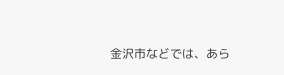金沢市などでは、あら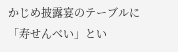かじめ披露宴のテーブルに「寿せんべい」とい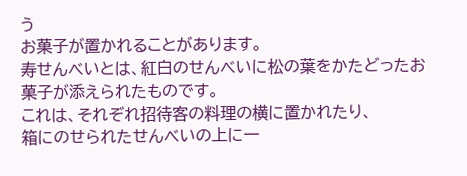う
お菓子が置かれることがあります。
寿せんべいとは、紅白のせんべいに松の葉をかたどったお菓子が添えられたものです。
これは、それぞれ招待客の料理の横に置かれたり、
箱にのせられたせんべいの上に一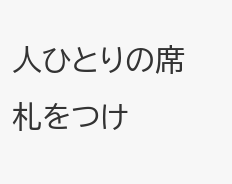人ひとりの席札をつけ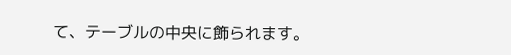て、テーブルの中央に飾られます。